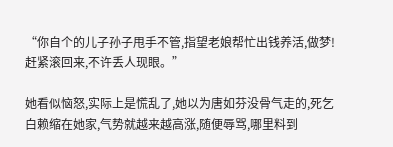“你自个的儿子孙子甩手不管,指望老娘帮忙出钱养活,做梦!赶紧滚回来,不许丢人现眼。”

她看似恼怒,实际上是慌乱了,她以为唐如芬没骨气走的,死乞白赖缩在她家,气势就越来越高涨,随便辱骂,哪里料到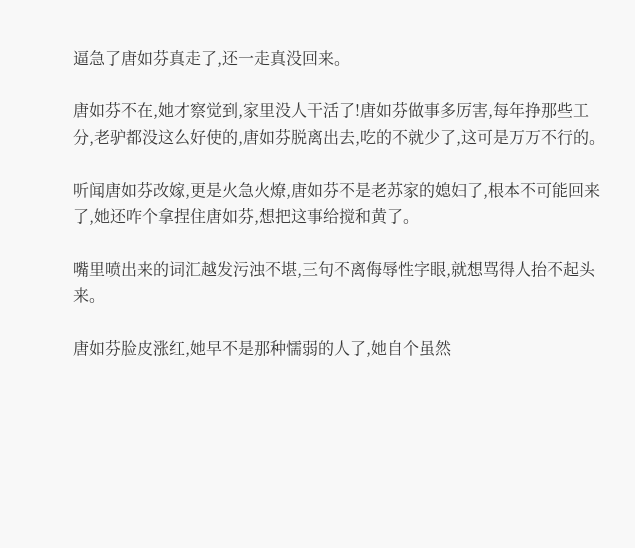逼急了唐如芬真走了,还一走真没回来。

唐如芬不在,她才察觉到,家里没人干活了!唐如芬做事多厉害,每年挣那些工分,老驴都没这么好使的,唐如芬脱离出去,吃的不就少了,这可是万万不行的。

听闻唐如芬改嫁,更是火急火燎,唐如芬不是老苏家的媳妇了,根本不可能回来了,她还咋个拿捏住唐如芬,想把这事给搅和黄了。

嘴里喷出来的词汇越发污浊不堪,三句不离侮辱性字眼,就想骂得人抬不起头来。

唐如芬脸皮涨红,她早不是那种懦弱的人了,她自个虽然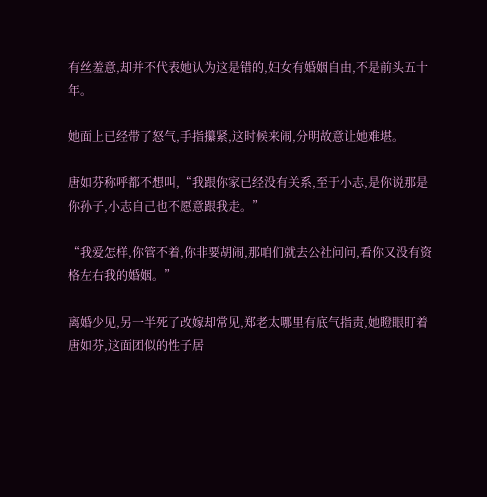有丝羞意,却并不代表她认为这是错的,妇女有婚姻自由,不是前头五十年。

她面上已经带了怒气,手指攥紧,这时候来闹,分明故意让她难堪。

唐如芬称呼都不想叫,“我跟你家已经没有关系,至于小志,是你说那是你孙子,小志自己也不愿意跟我走。”

“我爱怎样,你管不着,你非要胡闹,那咱们就去公社问问,看你又没有资格左右我的婚姻。”

离婚少见,另一半死了改嫁却常见,郑老太哪里有底气指责,她瞪眼盯着唐如芬,这面团似的性子居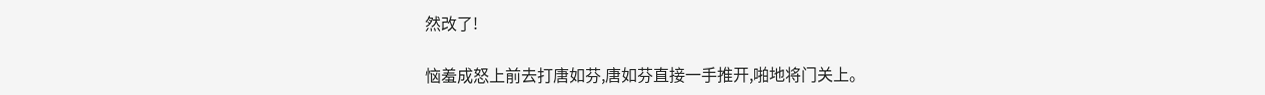然改了!

恼羞成怒上前去打唐如芬,唐如芬直接一手推开,啪地将门关上。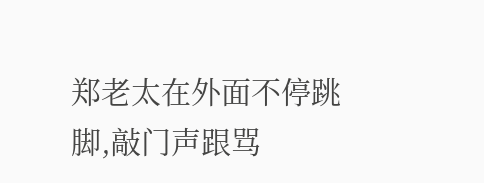郑老太在外面不停跳脚,敲门声跟骂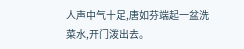人声中气十足,唐如芬端起一盆洗菜水,开门泼出去。